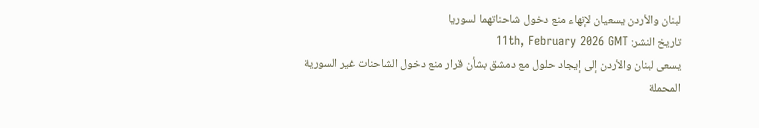لبنان والأردن يسعيان لإنهاء منع دخول شاحناتهما لسوريا
تاريخ النشر: 11th, February 2026 GMT
يسعى لبنان والأردن إلى إيجاد حلول مع دمشق بشأن قرار منع دخول الشاحنات غير السورية المحملة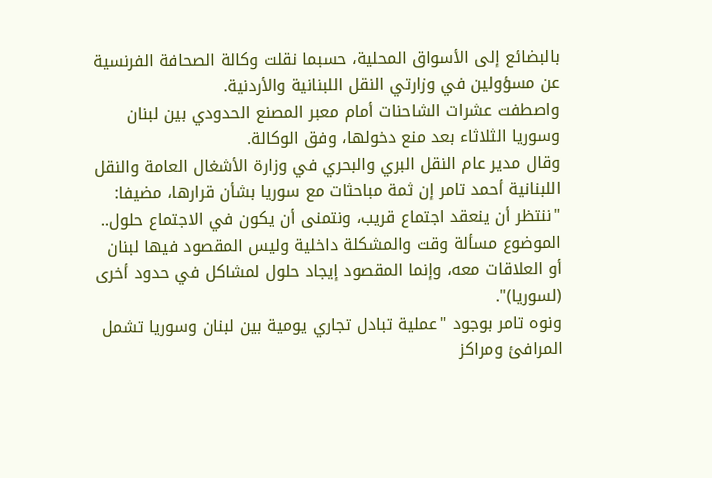بالبضائع إلى الأسواق المحلية، حسبما نقلت وكالة الصحافة الفرنسية عن مسؤولين في وزارتي النقل اللبنانية والأردنية.
واصطفت عشرات الشاحنات أمام معبر المصنع الحدودي بين لبنان وسوريا الثلاثاء بعد منع دخولها، وفق الوكالة.
وقال مدير عام النقل البري والبحري في وزارة الأشغال العامة والنقل اللبنانية أحمد تامر إن ثمة مباحثات مع سوريا بشأن قرارها، مضيفا: "ننتظر أن ينعقد اجتماع قريب، ونتمنى أن يكون في الاجتماع حلول.. الموضوع مسألة وقت والمشكلة داخلية وليس المقصود فيها لبنان أو العلاقات معه، وإنما المقصود إيجاد حلول لمشاكل في حدود أخرى (لسوريا)".
ونوه تامر بوجود "عملية تبادل تجاري يومية بين لبنان وسوريا تشمل المرافئ ومراكز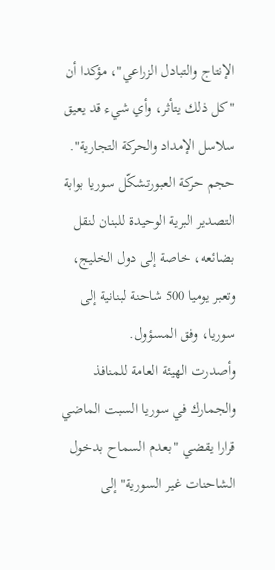الإنتاج والتبادل الزراعي"، مؤكدا أن "كل ذلك يتأثر، وأي شيء قد يعيق سلاسل الإمداد والحركة التجارية".
حجم حركة العبورتشكّل سوريا بوابة التصدير البرية الوحيدة للبنان لنقل بضائعه، خاصة إلى دول الخليج، وتعبر يوميا 500 شاحنة لبنانية إلى سوريا، وفق المسؤول.
وأصدرت الهيئة العامة للمنافذ والجمارك في سوريا السبت الماضي قرارا يقضي "بعدم السماح بدخول الشاحنات غير السورية" إلى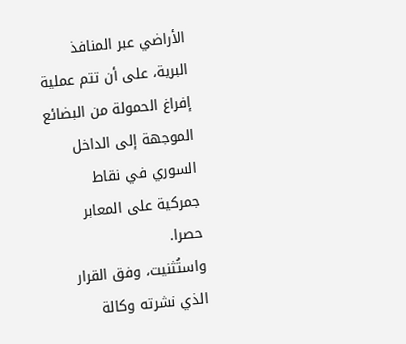الأراضي عبر المنافذ البرية، على أن تتم عملية إفراغ الحمولة من البضائع الموجهة إلى الداخل السوري في نقاط جمركية على المعابر حصرا.
واستُثنيت، وفق القرار الذي نشرته وكالة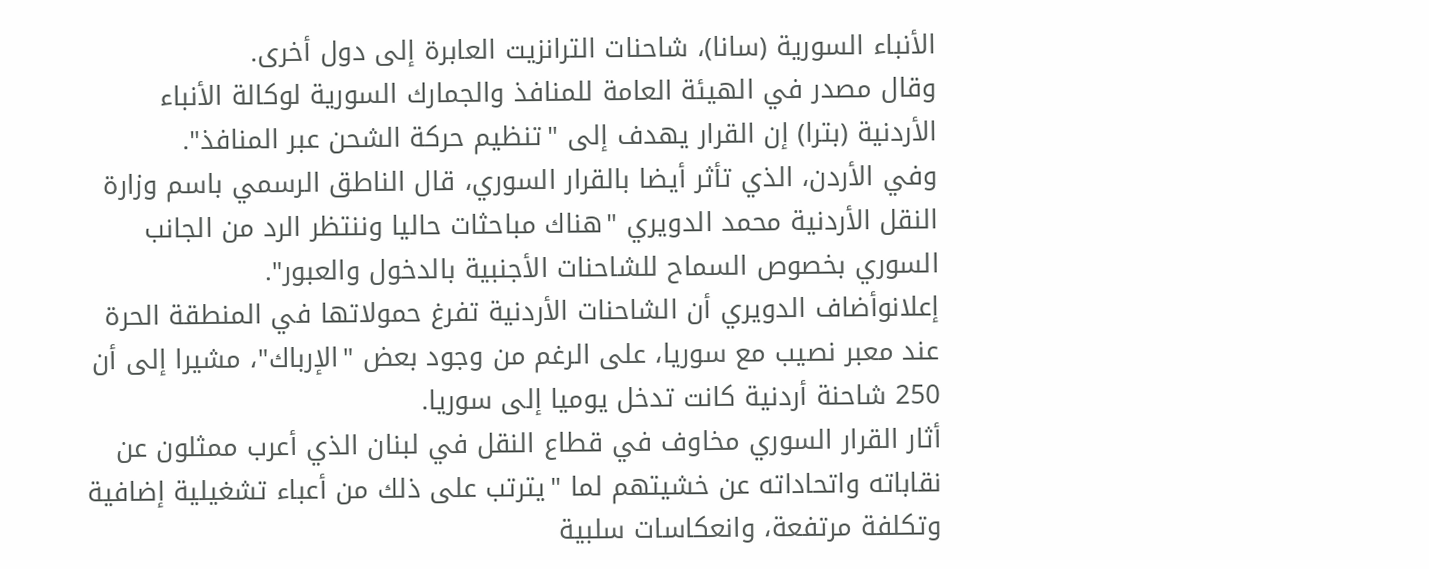الأنباء السورية (سانا)، شاحنات الترانزيت العابرة إلى دول أخرى.
وقال مصدر في الهيئة العامة للمنافذ والجمارك السورية لوكالة الأنباء الأردنية (بترا) إن القرار يهدف إلى "تنظيم حركة الشحن عبر المنافذ".
وفي الأردن، الذي تأثر أيضا بالقرار السوري، قال الناطق الرسمي باسم وزارة النقل الأردنية محمد الدويري "هناك مباحثات حاليا وننتظر الرد من الجانب السوري بخصوص السماح للشاحنات الأجنبية بالدخول والعبور".
إعلانوأضاف الدويري أن الشاحنات الأردنية تفرغ حمولاتها في المنطقة الحرة عند معبر نصيب مع سوريا، على الرغم من وجود بعض "الإرباك"، مشيرا إلى أن 250 شاحنة أردنية كانت تدخل يوميا إلى سوريا.
أثار القرار السوري مخاوف في قطاع النقل في لبنان الذي أعرب ممثلون عن نقاباته واتحاداته عن خشيتهم لما "يترتب على ذلك من أعباء تشغيلية إضافية وتكلفة مرتفعة، وانعكاسات سلبية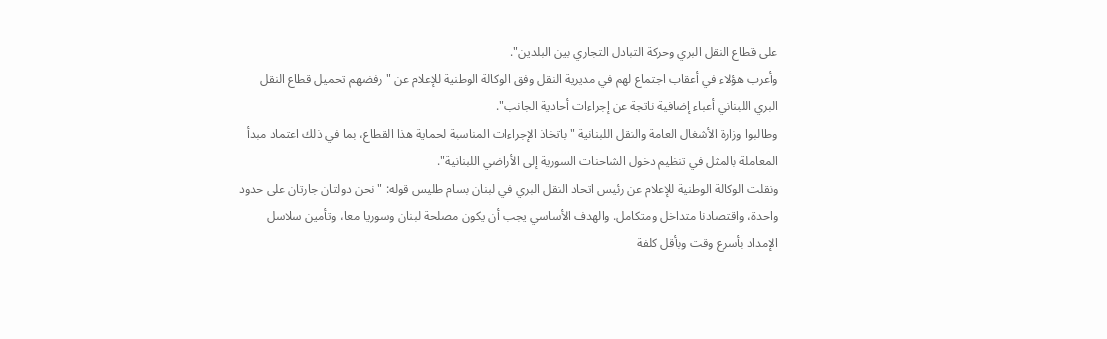على قطاع النقل البري وحركة التبادل التجاري بين البلدين".
وأعرب هؤلاء في أعقاب اجتماع لهم في مديرية النقل وفق الوكالة الوطنية للإعلام عن "رفضهم تحميل قطاع النقل البري اللبناني أعباء إضافية ناتجة عن إجراءات أحادية الجانب".
وطالبوا وزارة الأشغال العامة والنقل اللبنانية "باتخاذ الإجراءات المناسبة لحماية هذا القطاع، بما في ذلك اعتماد مبدأ المعاملة بالمثل في تنظيم دخول الشاحنات السورية إلى الأراضي اللبنانية".
ونقلت الوكالة الوطنية للإعلام عن رئيس اتحاد النقل البري في لبنان بسام طليس قوله: "نحن دولتان جارتان على حدود واحدة، واقتصادنا متداخل ومتكامل. والهدف الأساسي يجب أن يكون مصلحة لبنان وسوريا معا، وتأمين سلاسل الإمداد بأسرع وقت وبأقل كلفة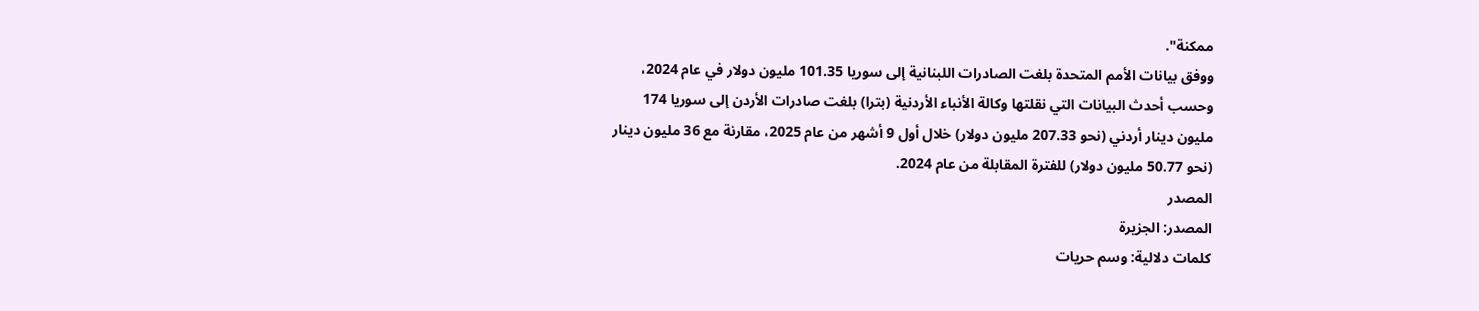ممكنة".
ووفق بيانات الأمم المتحدة بلغت الصادرات اللبنانية إلى سوريا 101.35 مليون دولار في عام 2024، وحسب أحدث البيانات التي نقلتها وكالة الأنباء الأردنية (بترا) بلغت صادرات الأردن إلى سوريا 174 مليون دينار أردني (نحو 207.33 مليون دولار) خلال أول 9 أشهر من عام 2025، مقارنة مع 36 مليون دينار (نحو 50.77 مليون دولار) للفترة المقابلة من عام 2024.
المصدر
المصدر: الجزيرة
كلمات دلالية: وسم حريات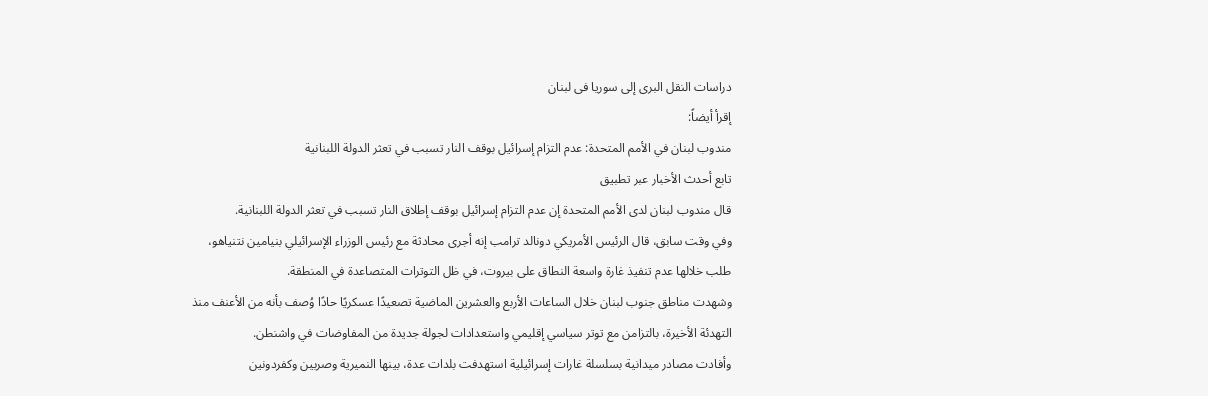دراسات النقل البری إلى سوریا فی لبنان
إقرأ أيضاً:
مندوب لبنان في الأمم المتحدة: عدم التزام إسرائيل بوقف النار تسبب في تعثر الدولة اللبنانية
تابع أحدث الأخبار عبر تطبيق
قال مندوب لبنان لدى الأمم المتحدة إن عدم التزام إسرائيل بوقف إطلاق النار تسبب في تعثر الدولة اللبنانية.
وفي وقت سابق، قال الرئيس الأمريكي دونالد ترامب إنه أجرى محادثة مع رئيس الوزراء الإسرائيلي بنيامين نتنياهو، طلب خلالها عدم تنفيذ غارة واسعة النطاق على بيروت، في ظل التوترات المتصاعدة في المنطقة.
وشهدت مناطق جنوب لبنان خلال الساعات الأربع والعشرين الماضية تصعيدًا عسكريًا حادًا وُصف بأنه من الأعنف منذ التهدئة الأخيرة، بالتزامن مع توتر سياسي إقليمي واستعدادات لجولة جديدة من المفاوضات في واشنطن.
وأفادت مصادر ميدانية بسلسلة غارات إسرائيلية استهدفت بلدات عدة، بينها النميرية وصربين وكفردونين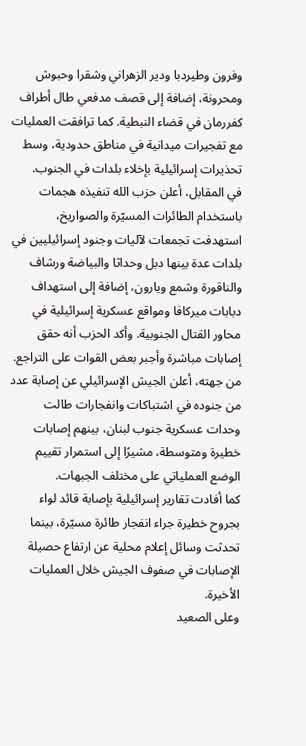وفرون وطيردبا ودير الزهراني وشقرا وحبوش ومحرونة، إضافة إلى قصف مدفعي طال أطراف كفررمان في قضاء النبطية. كما ترافقت العمليات مع تفجيرات ميدانية في مناطق حدودية، وسط تحذيرات إسرائيلية بإخلاء بلدات في الجنوب.
في المقابل، أعلن حزب الله تنفيذه هجمات باستخدام الطائرات المسيّرة والصواريخ، استهدفت تجمعات لآليات وجنود إسرائيليين في بلدات عدة بينها دبل وحداثا والبياضة ورشاف والناقورة وشمع ويارون، إضافة إلى استهداف دبابات ميركافا ومواقع عسكرية إسرائيلية في محاور القتال الجنوبية. وأكد الحزب أنه حقق إصابات مباشرة وأجبر بعض القوات على التراجع.
من جهته، أعلن الجيش الإسرائيلي عن إصابة عدد من جنوده في اشتباكات وانفجارات طالت وحدات عسكرية جنوب لبنان، بينهم إصابات خطيرة ومتوسطة، مشيرًا إلى استمرار تقييم الوضع العملياتي على مختلف الجبهات.
كما أفادت تقارير إسرائيلية بإصابة قائد لواء بجروح خطيرة جراء انفجار طائرة مسيّرة، بينما تحدثت وسائل إعلام محلية عن ارتفاع حصيلة الإصابات في صفوف الجيش خلال العمليات الأخيرة.
وعلى الصعيد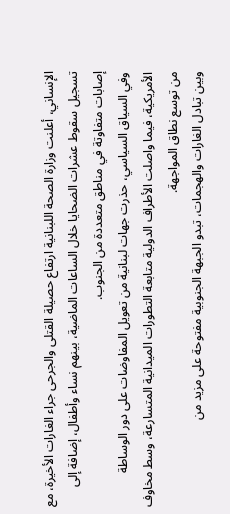الإنساني، أعلنت وزارة الصحة اللبنانية ارتفاع حصيلة القتلى والجرحى جراء الغارات الأخيرة، مع تسجيل سقوط عشرات الضحايا خلال الساعات الماضية، بينهم نساء وأطفال، إضافة إلى إصابات متفاوتة في مناطق متعددة من الجنوب.
وفي السياق السياسي، حذرت جهات لبنانية من تعويل المفاوضات على دور الوساطة الأمريكية، فيما واصلت الأطراف الدولية متابعة التطورات الميدانية المتسارعة، وسط مخاوف من توسع نطاق المواجهة.
وبين تبادل الغارات والهجمات، تبدو الجبهة الجنوبية مفتوحة على مزيد من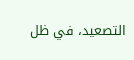التصعيد، في ظل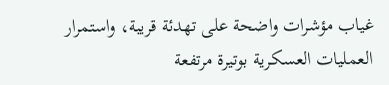غياب مؤشرات واضحة على تهدئة قريبة، واستمرار العمليات العسكرية بوتيرة مرتفعة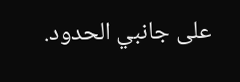على جانبي الحدود.